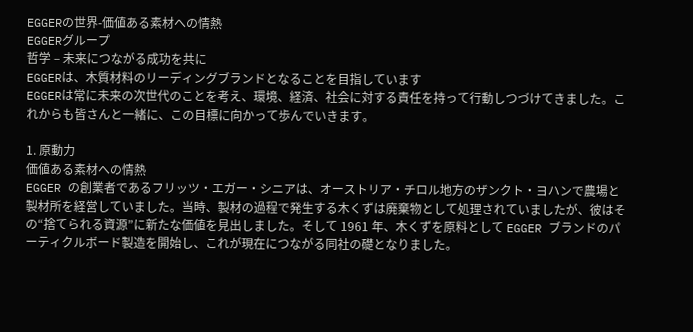EGGERの世界-価値ある素材への情熱
EGGERグループ
哲学 – 未来につながる成功を共に
EGGERは、木質材料のリーディングブランドとなることを目指しています
EGGERは常に未来の次世代のことを考え、環境、経済、社会に対する責任を持って行動しつづけてきました。これからも皆さんと一緒に、この目標に向かって歩んでいきます。

1. 原動力
価値ある素材への情熱
EGGER の創業者であるフリッツ・エガー・シニアは、オーストリア・チロル地方のザンクト・ヨハンで農場と製材所を経営していました。当時、製材の過程で発生する木くずは廃棄物として処理されていましたが、彼はその“捨てられる資源”に新たな価値を見出しました。そして 1961 年、木くずを原料として EGGER ブランドのパーティクルボード製造を開始し、これが現在につながる同社の礎となりました。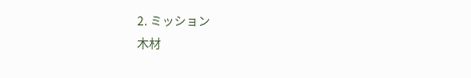2. ミッション
木材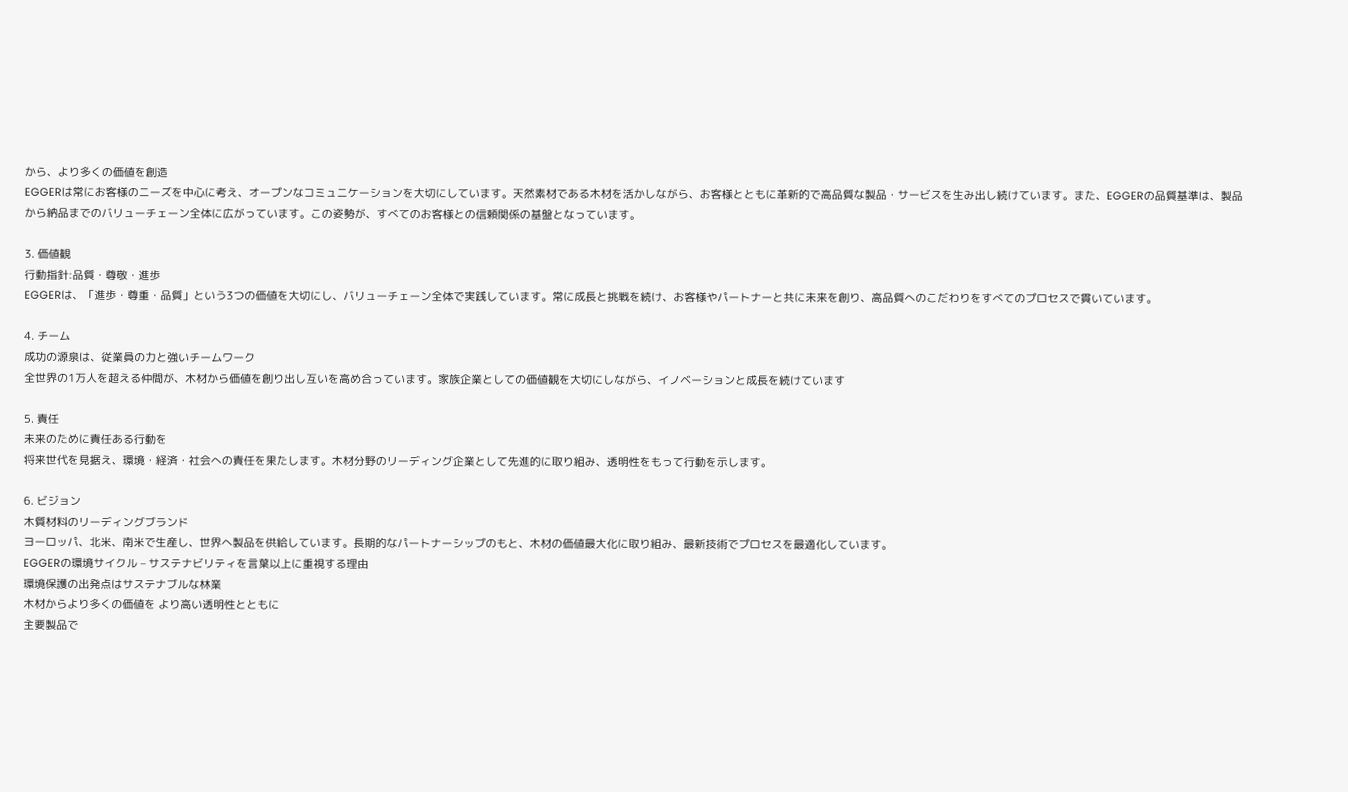から、より多くの価値を創造
EGGERは常にお客様のニーズを中心に考え、オープンなコミュニケーションを大切にしています。天然素材である木材を活かしながら、お客様とともに革新的で高品質な製品・サービスを生み出し続けています。また、EGGERの品質基準は、製品から納品までのバリューチェーン全体に広がっています。この姿勢が、すべてのお客様との信頼関係の基盤となっています。

3. 価値観
行動指針:品質・尊敬・進歩
EGGERは、「進歩・尊重・品質」という3つの価値を大切にし、バリューチェーン全体で実践しています。常に成長と挑戦を続け、お客様やパートナーと共に未来を創り、高品質へのこだわりをすべてのプロセスで貫いています。

4. チーム
成功の源泉は、従業員の力と強いチームワーク
全世界の1万人を超える仲間が、木材から価値を創り出し互いを高め合っています。家族企業としての価値観を大切にしながら、イノベーションと成長を続けています

5. 責任
未来のために責任ある行動を
将来世代を見据え、環境・経済・社会への責任を果たします。木材分野のリーディング企業として先進的に取り組み、透明性をもって行動を示します。

6. ビジョン
木質材料のリーディングブランド
ヨーロッパ、北米、南米で生産し、世界へ製品を供給しています。長期的なパートナーシップのもと、木材の価値最大化に取り組み、最新技術でプロセスを最適化しています。
EGGERの環境サイクル – サステナビリティを言葉以上に重視する理由
環境保護の出発点はサステナブルな林業
木材からより多くの価値を より高い透明性とともに
主要製品で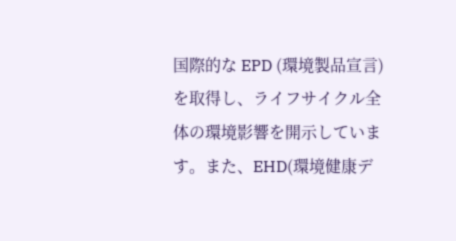国際的な EPD (環境製品宣言)を取得し、ライフサイクル全体の環境影響を開示しています。また、EHD(環境健康デ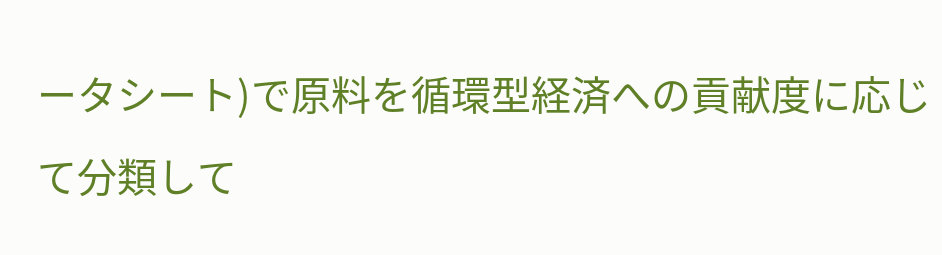ータシート)で原料を循環型経済への貢献度に応じて分類して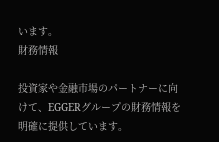います。
財務情報

投資家や金融市場のパートナーに向けて、EGGERグループの財務情報を明確に提供しています。